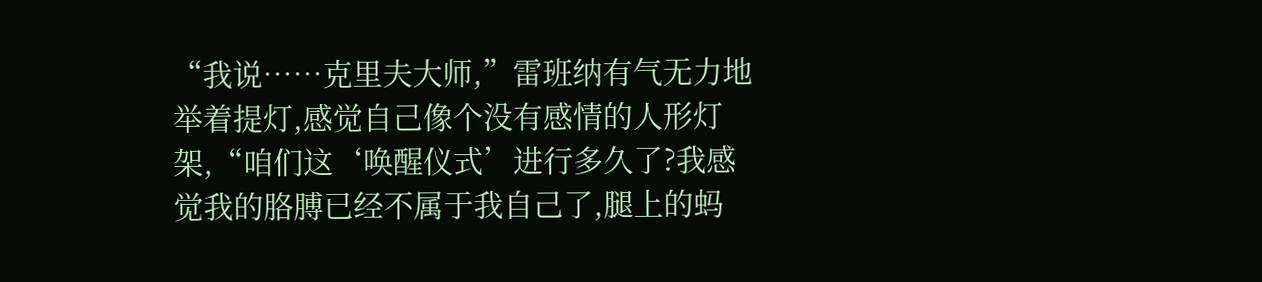“我说……克里夫大师,”雷班纳有气无力地举着提灯,感觉自己像个没有感情的人形灯架,“咱们这‘唤醒仪式’进行多久了?我感觉我的胳膊已经不属于我自己了,腿上的蚂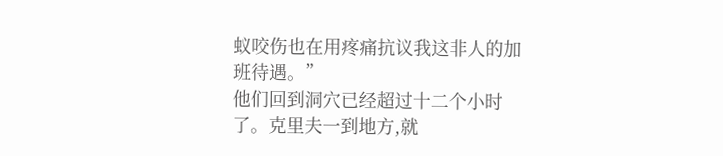蚁咬伤也在用疼痛抗议我这非人的加班待遇。”
他们回到洞穴已经超过十二个小时了。克里夫一到地方,就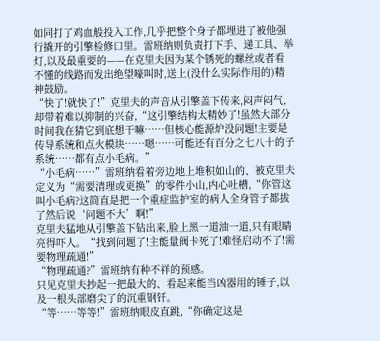如同打了鸡血般投入工作,几乎把整个身子都埋进了被他强行撬开的引擎检修口里。雷班纳则负责打下手、递工具、举灯,以及最重要的——在克里夫因为某个锈死的螺丝或者看不懂的线路而发出绝望嚎叫时,送上(没什么实际作用的)精神鼓励。
“快了!就快了!”克里夫的声音从引擎盖下传来,闷声闷气,却带着难以抑制的兴奋,“这引擎结构太精妙了!虽然大部分时间我在猜它到底想干嘛……但核心能源炉没问题!主要是传导系统和点火模块……嗯……可能还有百分之七八十的子系统……都有点小毛病。”
“小毛病……”雷班纳看着旁边地上堆积如山的、被克里夫定义为“需要清理或更换”的零件小山,内心吐槽,“你管这叫小毛病?这简直是把一个重症监护室的病人全身管子都拔了然后说‘问题不大’啊!”
克里夫猛地从引擎盖下钻出来,脸上黑一道油一道,只有眼睛亮得吓人。“找到问题了!主能量阀卡死了!难怪启动不了!需要物理疏通!”
“物理疏通?”雷班纳有种不祥的预感。
只见克里夫抄起一把最大的、看起来能当凶器用的锤子,以及一根头部磨尖了的沉重钢钎。
“等……等等!”雷班纳眼皮直跳,“你确定这是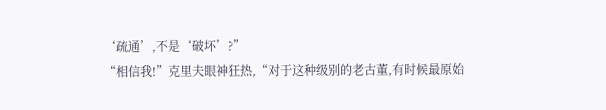‘疏通’,不是‘破坏’?”
“相信我!”克里夫眼神狂热,“对于这种级别的老古董,有时候最原始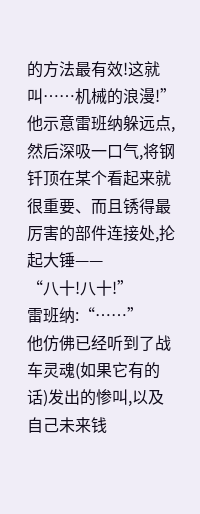的方法最有效!这就叫……机械的浪漫!”
他示意雷班纳躲远点,然后深吸一口气,将钢钎顶在某个看起来就很重要、而且锈得最厉害的部件连接处,抡起大锤——
“八十!八十!”
雷班纳:“……”
他仿佛已经听到了战车灵魂(如果它有的话)发出的惨叫,以及自己未来钱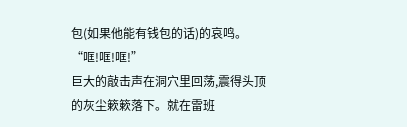包(如果他能有钱包的话)的哀鸣。
“哐!哐!哐!”
巨大的敲击声在洞穴里回荡,震得头顶的灰尘簌簌落下。就在雷班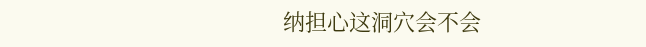纳担心这洞穴会不会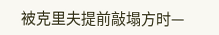被克里夫提前敲塌方时—